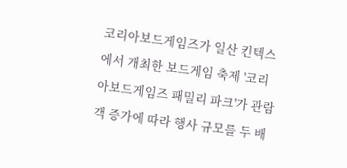코리아보드게임즈가 일산 킨텍스에서 개최한 보드게임 축제 '코리아보드게임즈 패밀리 파크'가 관람객 증가에 따라 행사 규모를 두 배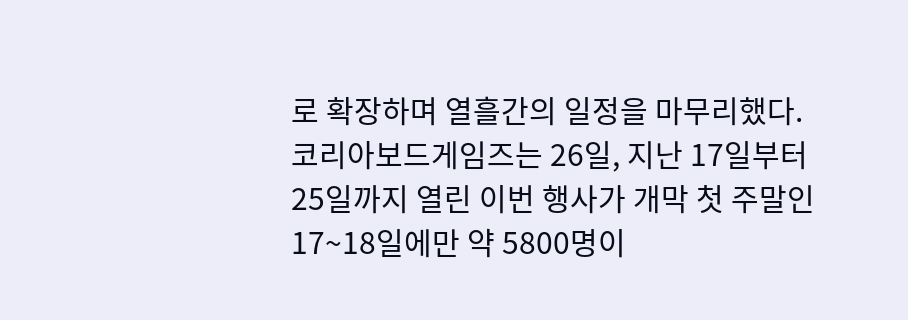로 확장하며 열흘간의 일정을 마무리했다.
코리아보드게임즈는 26일, 지난 17일부터 25일까지 열린 이번 행사가 개막 첫 주말인 17~18일에만 약 5800명이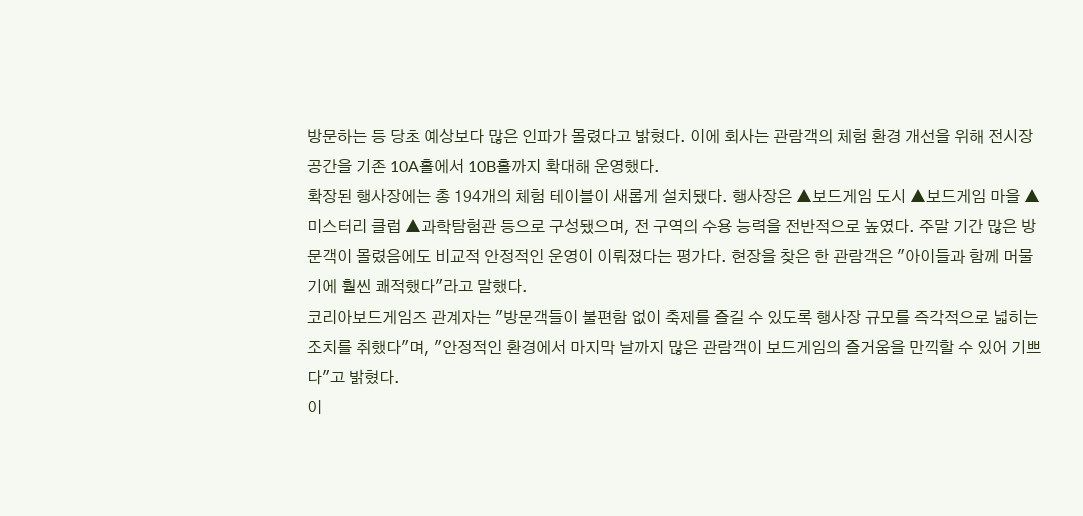방문하는 등 당초 예상보다 많은 인파가 몰렸다고 밝혔다. 이에 회사는 관람객의 체험 환경 개선을 위해 전시장 공간을 기존 10A홀에서 10B홀까지 확대해 운영했다.
확장된 행사장에는 총 194개의 체험 테이블이 새롭게 설치됐다. 행사장은 ▲보드게임 도시 ▲보드게임 마을 ▲미스터리 클럽 ▲과학탐험관 등으로 구성됐으며, 전 구역의 수용 능력을 전반적으로 높였다. 주말 기간 많은 방문객이 몰렸음에도 비교적 안정적인 운영이 이뤄졌다는 평가다. 현장을 찾은 한 관람객은 "아이들과 함께 머물기에 훨씬 쾌적했다"라고 말했다.
코리아보드게임즈 관계자는 "방문객들이 불편함 없이 축제를 즐길 수 있도록 행사장 규모를 즉각적으로 넓히는 조치를 취했다"며, "안정적인 환경에서 마지막 날까지 많은 관람객이 보드게임의 즐거움을 만끽할 수 있어 기쁘다"고 밝혔다.
이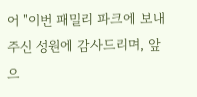어 "이번 패밀리 파크에 보내주신 성원에 감사드리며, 앞으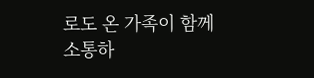로도 온 가족이 함께 소통하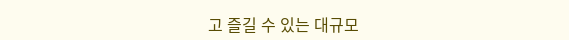고 즐길 수 있는 대규모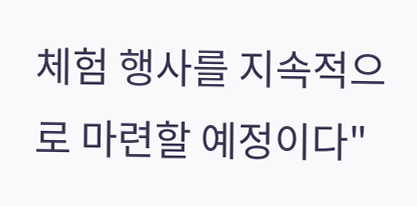체험 행사를 지속적으로 마련할 예정이다"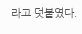라고 덧붙였다.